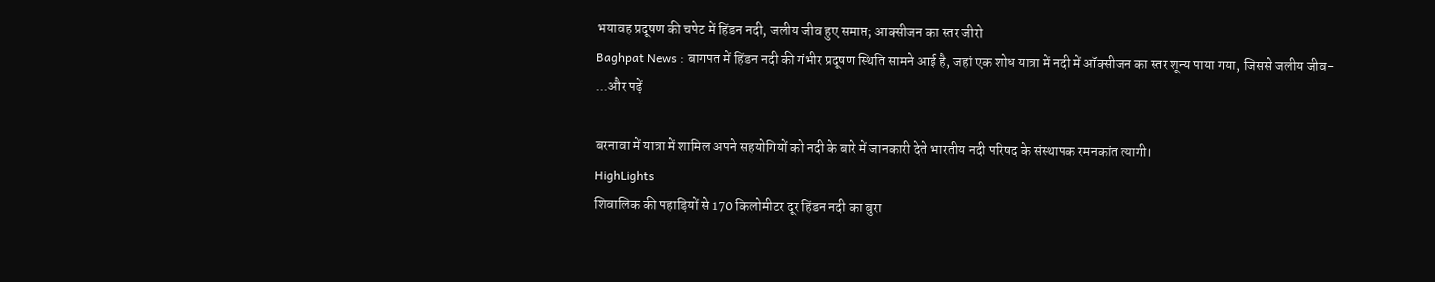भयावह प्रदूषण की चपेट में हिंडन नदी, जलीय जीव हुए समाप्त; आक्सीजन का स्तर जीरो
Baghpat News : बागपत में हिंडन नदी की गंभीर प्रदूषण स्थिति सामने आई है, जहां एक शोध यात्रा में नदी में ऑक्सीजन का स्तर शून्य पाया गया, जिससे जलीय जीव- ...और पढ़ें

बरनावा में यात्रा में शामिल अपने सहयोगियों को नदी के बारे में जानकारी देते भारतीय नदी परिषद के संस्थापक रमनकांत त्यागी।
HighLights
शिवालिक की पहाड़ियों से 170 किलोमीटर दूर हिंडन नदी का बुरा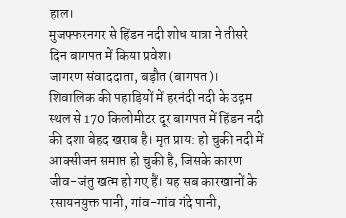हाल।
मुजफ्फरनगर से हिंडन नदी शोध यात्रा ने तीसरे दिन बागपत में किया प्रवेश।
जागरण संवाददाता, बड़ौत (बागपत)। शिवालिक की पहाड़ियों में हरनंदी नदी के उद्गम स्थल से 170 किलोमीटर दूर बागपत में हिंडन नदी की दशा बेहद खराब है। मृत प्राय: हो चुकी नदी में आक्सीजन समाप्त हो चुकी है, जिसके कारण जीव-जंतु खत्म हो गए हैं। यह सब कारखानों के रसायनयुक्त पानी, गांव-गांव गंदे पानी,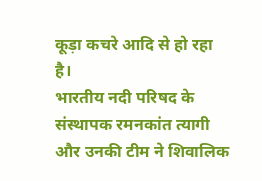कूड़ा कचरे आदि से हो रहा है।
भारतीय नदी परिषद के संस्थापक रमनकांत त्यागी और उनकी टीम ने शिवालिक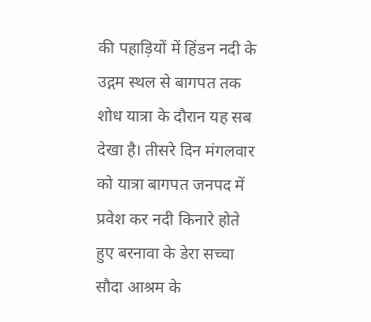की पहाड़ियों में हिंडन नदी के उद्गम स्थल से बागपत तक शोध यात्रा के दौरान यह सब देखा है। तीसरे दिन मंगलवार को यात्रा बागपत जनपद में प्रवेश कर नदी किनारे होते हुए बरनावा के डेरा सच्चा सौदा आश्रम के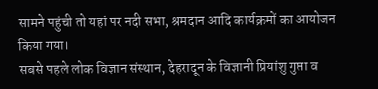सामने पहुंची तो यहां पर नदी सभा, श्रमदान आदि कार्यक्रमों का आयोजन किया गया।
सबसे पहले लोक विज्ञान संस्थान, देहरादून के विज्ञानी प्रियांशु गुप्ता व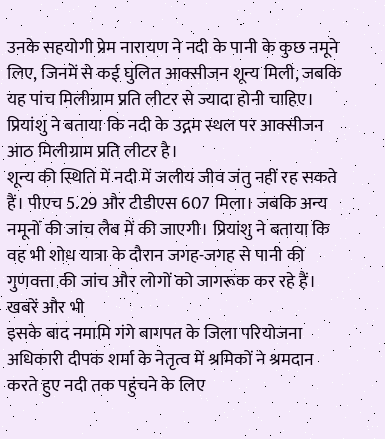उनके सहयोगी प्रेम नारायण ने नदी के पानी के कुछ नमूने लिए, जिनमें से कई घुलित आक्सीजन शून्य मिली, जबकि यह पांच मिलीग्राम प्रति लीटर से ज्यादा होनी चाहिए। प्रियांशु ने बताया कि नदी के उद्गम स्थल पर आक्सीजन आठ मिलीग्राम प्रति लीटर है।
शून्य की स्थिति में नदी में जलीय जीव जंतु नहीं रह सकते हैं। पीएच 5.29 और टीडीएस 607 मिला। जबकि अन्य नमूनों की जांच लैब में की जाएगी। प्रियांशु ने बताया कि वह भी शोध यात्रा के दौरान जगह-जगह से पानी की गुणवत्ता की जांच और लोगों को जागरूक कर रहे हैं।
खबरें और भी
इसके बाद नमामि गंगे बागपत के जिला परियोजना अधिकारी दीपक शर्मा के नेतृत्व में श्रमिकों ने श्रमदान करते हुए नदी तक पहुंचने के लिए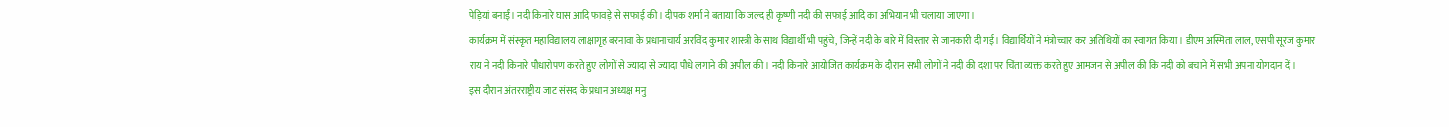पेड़ियां बनाईं। नदी किनारे घास आदि फावड़े से सफाई की। दीपक शर्मा ने बताया कि जल्द ही कृष्णी नदी की सफाई आदि का अभियान भी चलाया जाएगा।
कार्यक्रम में संस्कृत महाविद्यालय लाक्षागृह बरनावा के प्रधानाचार्य अरविंद कुमार शास्त्री के साथ विद्यार्थी भी पहुंचे, जिन्हें नदी के बारे में विस्तार से जानकारी दी गई। विद्यार्थियों ने मंत्रोच्चार कर अतिथियों का स्वागत किया। डीएम अस्मिता लाल, एसपी सूरज कुमार राय ने नदी किनारे पौधारोपण करते हुए लोगों से ज्यादा से ज्यादा पौधे लगाने की अपील की। नदी किनारे आयोजित कार्यक्रम के दौरान सभी लोगों ने नदी की दशा पर चिंता व्यक्त करते हुए आमजन से अपील की कि नदी को बचाने में सभी अपना योगदान दें।
इस दौरान अंतरराष्ट्रीय जाट संसद के प्रधान अध्यक्ष मनु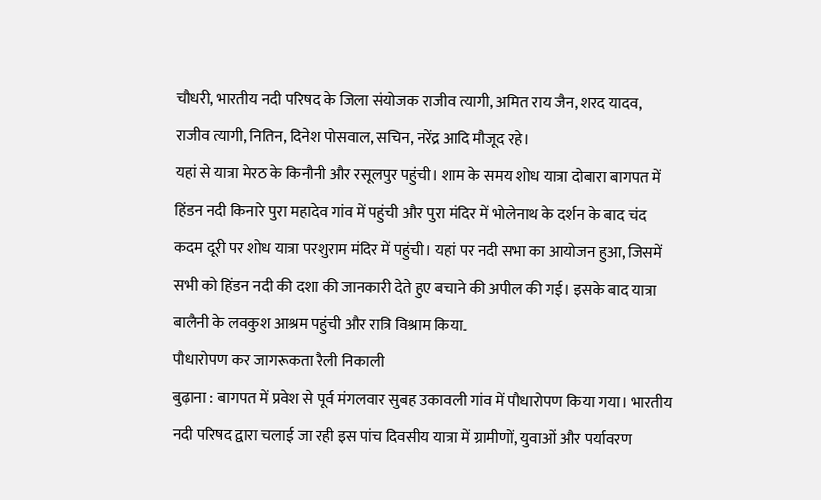चौधरी, भारतीय नदी परिषद के जिला संयोजक राजीव त्यागी, अमित राय जैन, शरद यादव, राजीव त्यागी, नितिन, दिनेश पोसवाल, सचिन, नरेंद्र आदि मौजूद रहे।
यहां से यात्रा मेरठ के किनौनी और रसूलपुर पहुंची। शाम के समय शोध यात्रा दोबारा बागपत में हिंडन नदी किनारे पुरा महादेव गांव में पहुंची और पुरा मंदिर में भोलेनाथ के दर्शन के बाद चंद कदम दूरी पर शोध यात्रा परशुराम मंदिर में पहुंची। यहां पर नदी सभा का आयोजन हुआ, जिसमें सभी को हिंडन नदी की दशा की जानकारी देते हुए बचाने की अपील की गई। इसके बाद यात्रा बालैनी के लवकुश आश्रम पहुंची और रात्रि विश्राम किया۔
पौधारोपण कर जागरूकता रैली निकाली
बुढ़ाना : बागपत में प्रवेश से पूर्व मंगलवार सुबह उकावली गांव में पौधारोपण किया गया। भारतीय नदी परिषद द्वारा चलाई जा रही इस पांच दिवसीय यात्रा में ग्रामीणों, युवाओं और पर्यावरण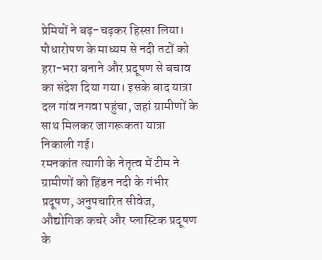प्रेमियों ने बढ़-चढ़कर हिस्सा लिया। पौधारोपण के माध्यम से नदी तटों को हरा-भरा बनाने और प्रदूषण से बचाव का संदेश दिया गया। इसके बाद यात्रा दल गांव नगवा पहुंचा, जहां ग्रामीणों के साथ मिलकर जागरूकता यात्रा निकाली गई।
रमनकांत त्यागी के नेतृत्व में टीम ने ग्रामीणों को हिंडन नदी के गंभीर प्रदूषण, अनुपचारित सीवेज, औद्योगिक कचरे और प्लास्टिक प्रदूषण के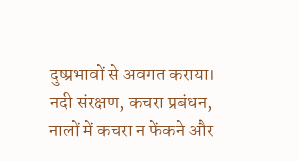दुष्प्रभावों से अवगत कराया। नदी संरक्षण, कचरा प्रबंधन, नालों में कचरा न फेंकने और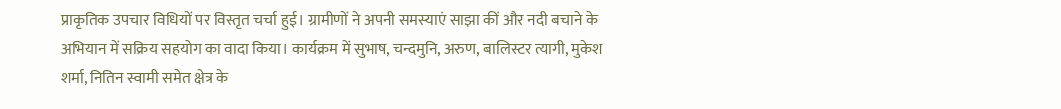प्राकृतिक उपचार विधियों पर विस्तृत चर्चा हुई। ग्रामीणों ने अपनी समस्याएं साझा कीं और नदी बचाने के अभियान में सक्रिय सहयोग का वादा किया। कार्यक्रम में सुभाष, चन्दमुनि, अरुण, बालिस्टर त्यागी, मुकेश शर्मा, नितिन स्वामी समेत क्षेत्र के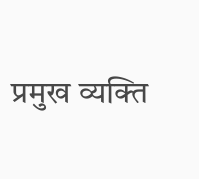प्रमुख व्यक्ति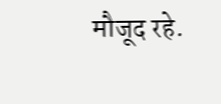मौजूद रहे.